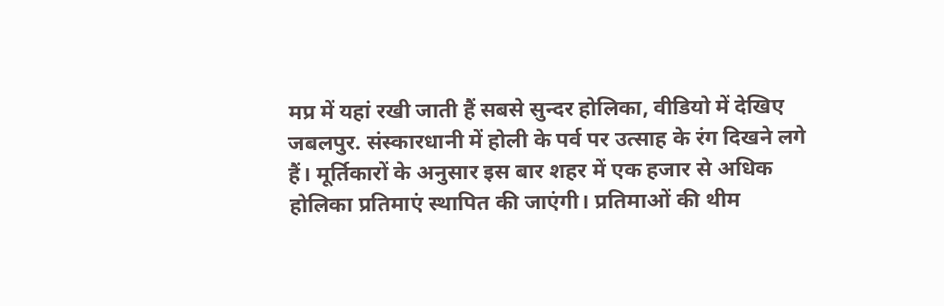मप्र में यहां रखी जाती हैं सबसे सुन्दर होलिका, वीडियो में देखिए
जबलपुर. संस्कारधानी में होली के पर्व पर उत्साह के रंग दिखने लगे हैं। मूर्तिकारों के अनुसार इस बार शहर में एक हजार से अधिक होलिका प्रतिमाएं स्थापित की जाएंगी। प्रतिमाओं की थीम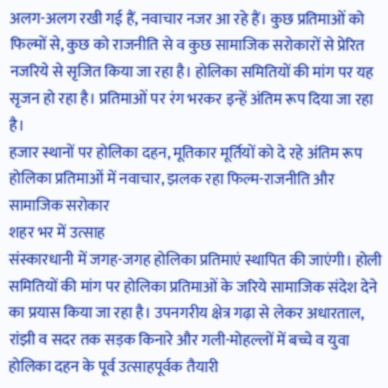अलग-अलग रखी गई हैं, नवाचार नजर आ रहे हैं। कुछ प्रतिमाओं को फिल्मों से, कुछ को राजनीति से व कुछ सामाजिक सरोकारों से प्रेरित नजरिये से सृजित किया जा रहा है। होलिका समितियों की मांग पर यह सृजन हो रहा है। प्रतिमाओं पर रंग भरकर इन्हें अंतिम रूप दिया जा रहा है।
हजार स्थानों पर होलिका दहन, मूतिकार मूर्तियों को दे रहे अंतिम रूप
होलिका प्रतिमाओं में नवाचार, झलक रहा फिल्म-राजनीति और सामाजिक सरोकार
शहर भर में उत्साह
संस्कारधानी में जगह-जगह होलिका प्रतिमाएं स्थापित की जाएंगी। होली समितियों की मांग पर होलिका प्रतिमाओं के जरिये सामाजिक संदेश देने का प्रयास किया जा रहा है। उपनगरीय क्षेत्र गढ़ा से लेकर अधारताल, रांझी व सदर तक सड़क किनारे और गली-मोहल्लों में बच्चे व युवा होलिका दहन के पूर्व उत्साहपूर्वक तैयारी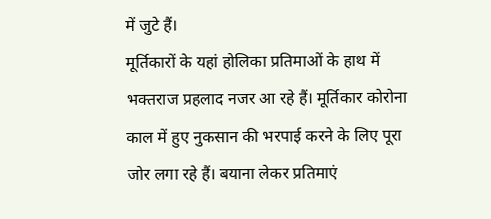में जुटे हैं।
मूर्तिकारों के यहां होलिका प्रतिमाओं के हाथ में भक्तराज प्रहलाद नजर आ रहे हैं। मूर्तिकार कोरोना काल में हुए नुकसान की भरपाई करने के लिए पूरा जोर लगा रहे हैं। बयाना लेकर प्रतिमाएं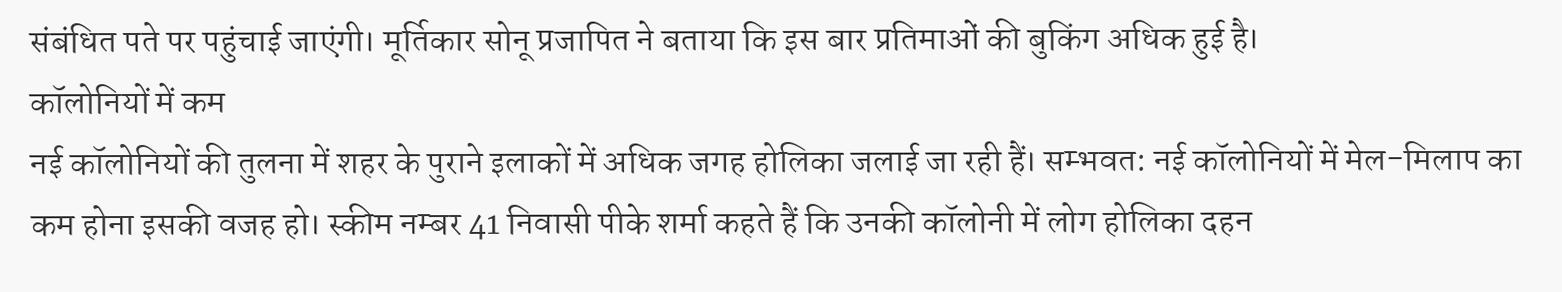संबंधित पते पर पहुंचाई जाएंगी। मूर्तिकार सोनू प्रजापित ने बताया कि इस बार प्रतिमाओं की बुकिंग अधिक हुई है।
कॉलोनियों में कम
नई कॉलोनियों की तुलना में शहर के पुराने इलाकों में अधिक जगह होलिका जलाई जा रही हैं। सम्भवत: नई कॉलोनियों में मेल-मिलाप का कम होना इसकी वजह हो। स्कीम नम्बर 41 निवासी पीके शर्मा कहते हैं कि उनकी कॉलोनी में लोग होलिका दहन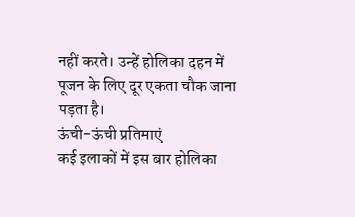नहीं करते। उन्हें होलिका दहन में पूजन के लिए दूर एकता चौक जाना पड़ता है।
ऊंची-ऊंची प्रतिमाएं
कई इलाकों में इस बार होलिका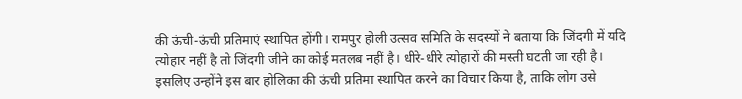की ऊंची-ऊंची प्रतिमाएं स्थापित होंगी। रामपुर होली उत्सव समिति के सदस्यों ने बताया कि जिंदगी में यदि त्योहार नहीं है तो जिंदगी जीने का कोई मतलब नहीं है। धीरे-धीरे त्योहारों की मस्ती घटती जा रही है। इसलिए उन्होंने इस बार होलिका की ऊंची प्रतिमा स्थापित करने का विचार किया है, ताकि लोग उसे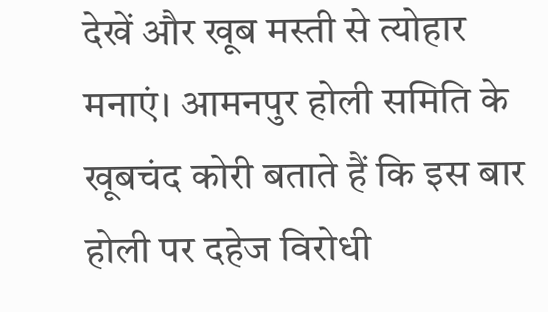देखें और खूब मस्ती से त्योहार मनाएं। आमनपुर होली समिति के खूबचंद कोरी बताते हैं कि इस बार होली पर दहेज विरोधी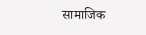सामाजिक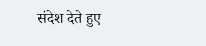संदेश देते हुए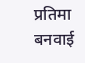प्रतिमा बनवाई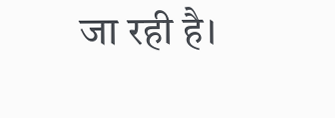जा रही है।